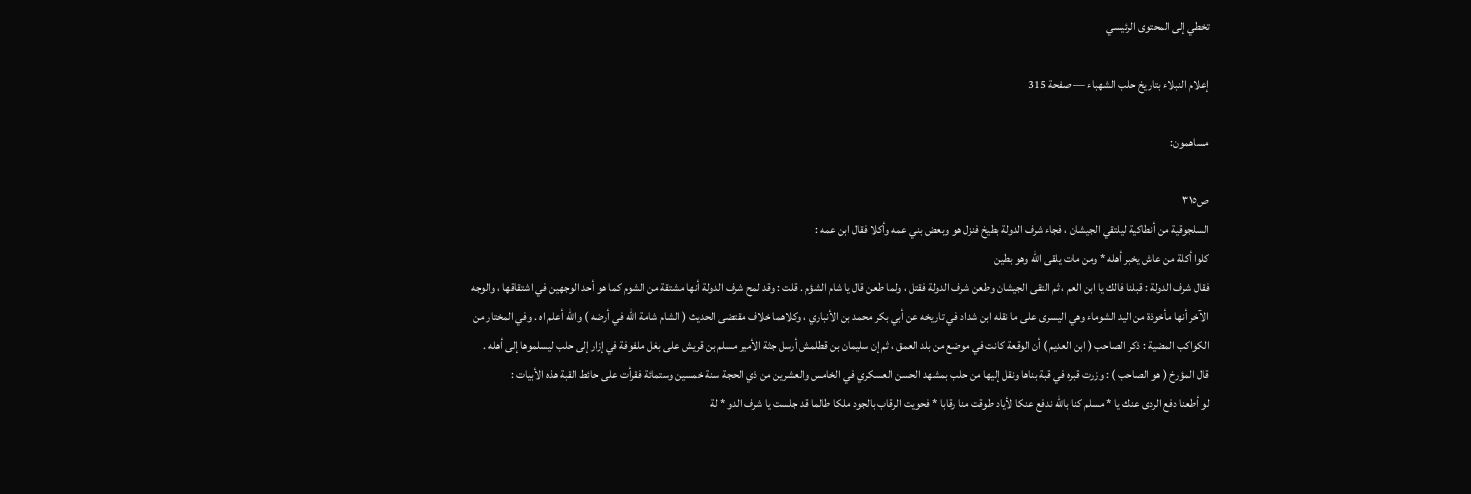تخطي إلى المحتوى الرئيسي

إعلام النبلاء بتاريخ حلب الشهباء — صفحة 315

مساهمون:

ص٣١٥
السلجوقية من أنطاكية ليلتقي الجيشان ، فجاء شرف الدولة بطيخ فنزل هو وبعض بني عمه وأكلا فقال ابن عمه :
كلوا أكلة من عاش يخبر أهله * ومن مات يلقى اللّه وهو بطين
فقال شرف الدولة : قبلنا فالك يا ابن العم ، ثم التقى الجيشان وطعن شرف الدولة فقتل ، ولما طعن قال يا شام الشؤم . قلت : وقد لمح شرف الدولة أنها مشتقة من الشوم كما هو أحد الوجهين في اشتقاقها ، والوجه الآخر أنها مأخوذة من اليد الشوماء وهي اليسرى على ما نقله ابن شداد في تاريخه عن أبي بكر محمد بن الأنباري ، وكلاهما خلاف مقتضى الحديث ( الشام شامة اللّه في أرضه ) واللّه أعلم اه . وفي المختار من الكواكب المضية : ذكر الصاحب ( ابن العديم ) أن الوقعة كانت في موضع من بلد العمق ، ثم إن سليمان بن قطلمش أرسل جثة الأمير مسلم بن قريش على بغل ملفوفة في إزار إلى حلب ليسلموها إلى أهله . قال المؤرخ ( هو الصاحب ) : وزرت قبره في قبة بناها ونقل إليها من حلب بمشهد الحسن العسكري في الخامس والعشرين من ذي الحجة سنة خمسين وستمائة فقرأت على حائط القبة هذه الأبيات :
لو أطعنا دفع الردى عنك يا * مسلم كنا باللّه ندفع عنكا لأياد طوقت منا رقابا * فحويت الرقاب بالجود ملكا طالما قد جلست يا شرف الدو * لة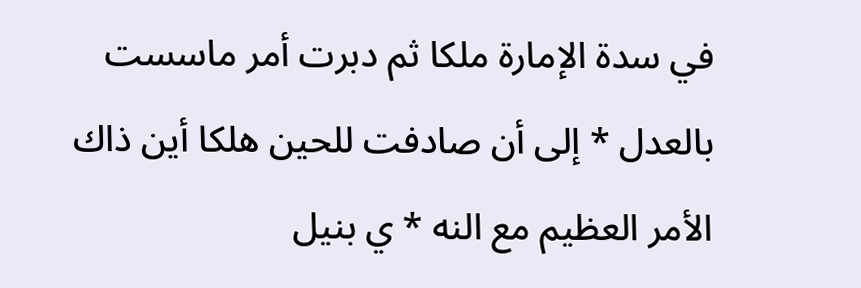في سدة الإمارة ملكا ثم دبرت أمر ماسست بالعدل * إلى أن صادفت للحين هلكا أين ذاك الأمر العظيم مع النه * ي بنيل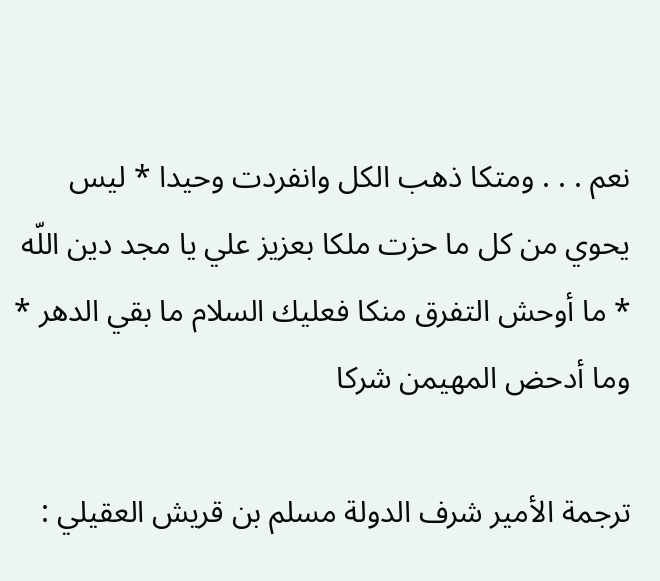نعم . . . ومتكا ذهب الكل وانفردت وحيدا * ليس يحوي من كل ما حزت ملكا بعزيز علي يا مجد دين اللّه * ما أوحش التفرق منكا فعليك السلام ما بقي الدهر * وما أدحض المهيمن شركا

ترجمة الأمير شرف الدولة مسلم بن قريش العقيلي :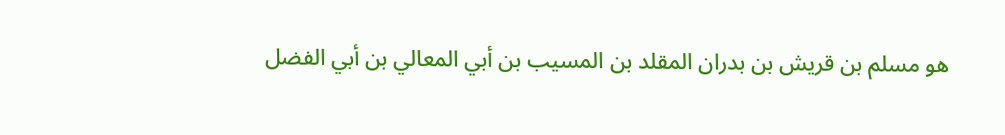هو مسلم بن قريش بن بدران المقلد بن المسيب بن أبي المعالي بن أبي الفضل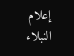إعلام النبلاء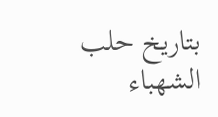بتاريخ حلب الشهباء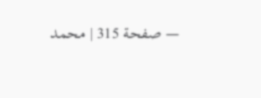— صفحة 315 | محمد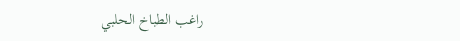راغب الطباخ الحلبي